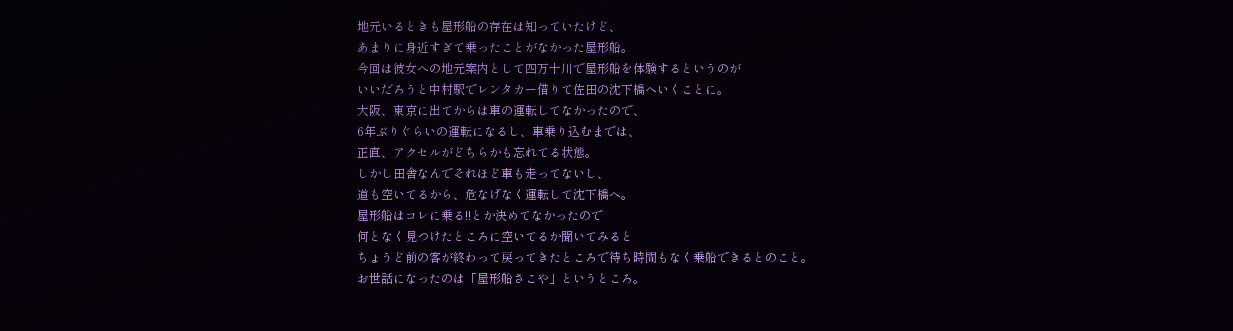地元いるときも屋形船の存在は知っていたけど、
あまりに身近すぎて乗ったことがなかった屋形船。
今回は彼女への地元案内として四万十川で屋形船を体験するというのが
いいだろうと中村駅でレンタカー借りて佐田の沈下橋へいくことに。
大阪、東京に出てからは車の運転してなかったので、
6年ぶりぐらいの運転になるし、車乗り込むまでは、
正直、アクセルがどちらかも忘れてる状態。
しかし田舎なんでそれほど車も走ってないし、
道も空いてるから、危なげなく運転して沈下橋へ。
屋形船はコレに乗る!!とか決めてなかったので
何となく見つけたところに空いてるか聞いてみると
ちょうど前の客が終わって戻ってきたところで待ち時間もなく乗船できるとのこと。
お世話になったのは「屋形船さこや」というところ。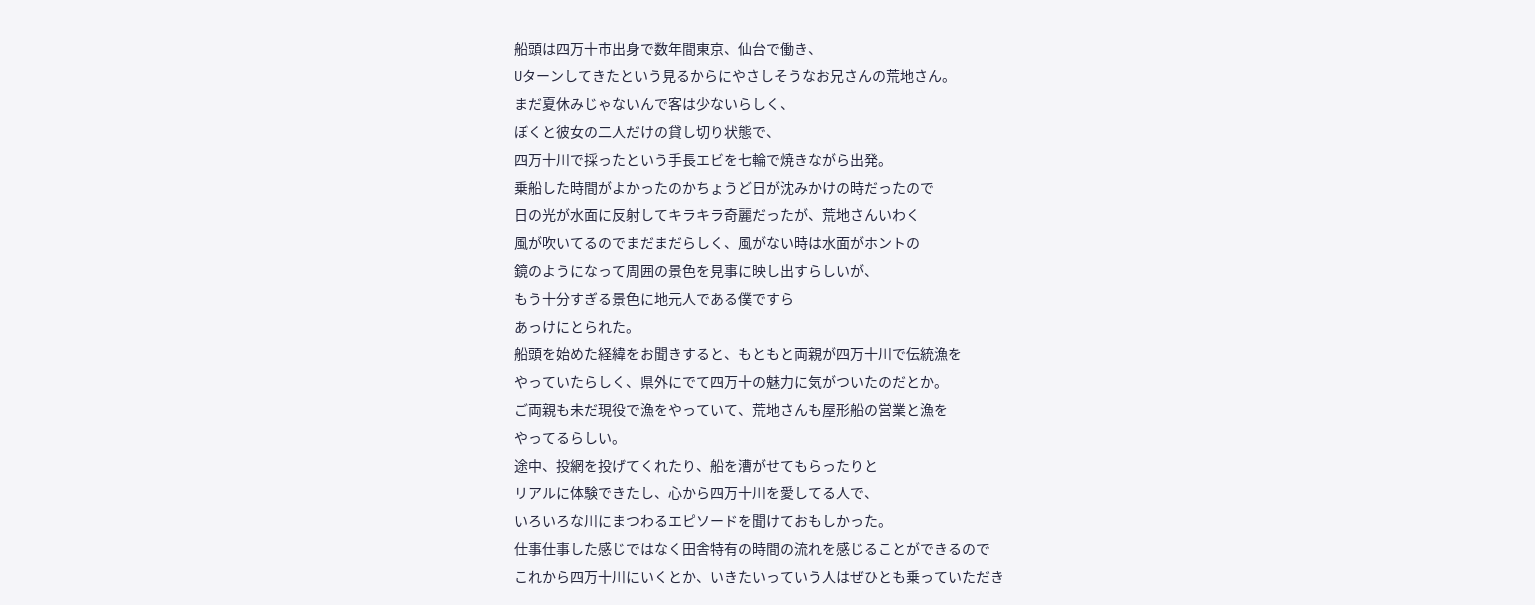船頭は四万十市出身で数年間東京、仙台で働き、
Uターンしてきたという見るからにやさしそうなお兄さんの荒地さん。
まだ夏休みじゃないんで客は少ないらしく、
ぼくと彼女の二人だけの貸し切り状態で、
四万十川で採ったという手長エビを七輪で焼きながら出発。
乗船した時間がよかったのかちょうど日が沈みかけの時だったので
日の光が水面に反射してキラキラ奇麗だったが、荒地さんいわく
風が吹いてるのでまだまだらしく、風がない時は水面がホントの
鏡のようになって周囲の景色を見事に映し出すらしいが、
もう十分すぎる景色に地元人である僕ですら
あっけにとられた。
船頭を始めた経緯をお聞きすると、もともと両親が四万十川で伝統漁を
やっていたらしく、県外にでて四万十の魅力に気がついたのだとか。
ご両親も未だ現役で漁をやっていて、荒地さんも屋形船の営業と漁を
やってるらしい。
途中、投網を投げてくれたり、船を漕がせてもらったりと
リアルに体験できたし、心から四万十川を愛してる人で、
いろいろな川にまつわるエピソードを聞けておもしかった。
仕事仕事した感じではなく田舎特有の時間の流れを感じることができるので
これから四万十川にいくとか、いきたいっていう人はぜひとも乗っていただき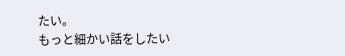たい。
もっと細かい話をしたい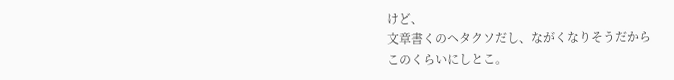けど、
文章書くのヘタクソだし、ながくなりそうだから
このくらいにしとこ。